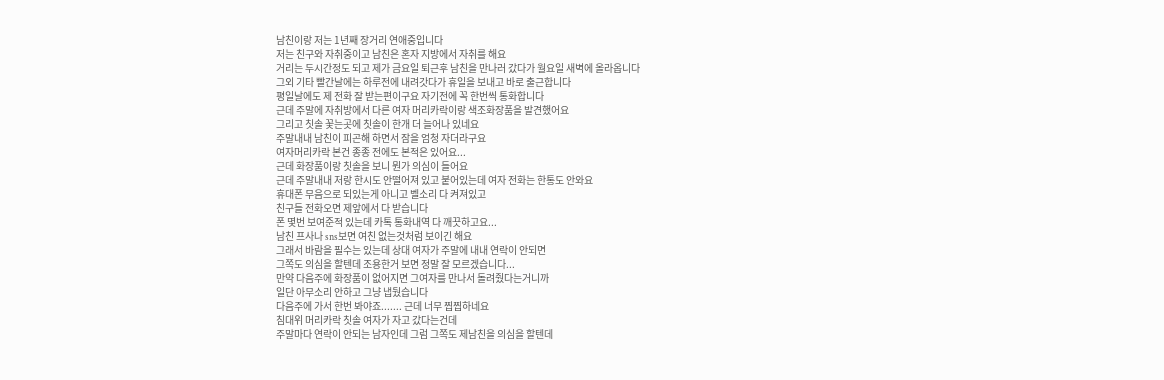남친이랑 저는 1년째 장거리 연애중입니다
저는 친구와 자취중이고 남친은 혼자 지방에서 자취를 해요
거리는 두시간정도 되고 제가 금요일 퇴근후 남친을 만나러 갔다가 월요일 새벽에 올라옵니다
그외 기타 빨간날에는 하루전에 내려갓다가 휴일을 보내고 바로 출근합니다
평일날에도 제 전화 잘 받는편이구요 자기전에 꼭 한번씩 통화합니다
근데 주말에 자취방에서 다른 여자 머리카락이랑 색조화장품을 발견했어요
그리고 칫솔 꽃는곳에 칫솔이 한개 더 늘어나 있네요
주말내내 남친이 피곤해 하면서 잠을 엄청 자더라구요
여자머리카락 본건 종종 전에도 본적은 있어요...
근데 화장품이랑 칫솔을 보니 뭔가 의심이 들어요
근데 주말내내 저랑 한시도 안떨어져 있고 붙어있는데 여자 전화는 한통도 안와요
휴대폰 무음으로 되있는게 아니고 벨소리 다 켜져있고
친구들 전화오면 제앞에서 다 받습니다
폰 몇번 보여준적 있는데 카톡 통화내역 다 깨끗하고요...
남친 프사나 sns보면 여친 없는것처럼 보이긴 해요
그래서 바람을 필수는 있는데 상대 여자가 주말에 내내 연락이 안되면
그쪽도 의심을 할텐데 조용한거 보면 정말 잘 모르겠습니다...
만약 다음주에 화장품이 없어지면 그여자를 만나서 돌려줬다는거니까
일단 아무소리 안하고 그냥 냅뒀습니다
다음주에 가서 한번 봐야죠....... 근데 너무 찝찝하네요
침대위 머리카락 칫솔 여자가 자고 갔다는건데
주말마다 연락이 안되는 남자인데 그럼 그쪽도 제남친을 의심을 할텐데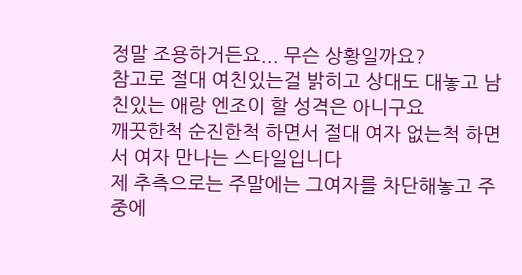정말 조용하거든요... 무슨 상황일까요?
참고로 절대 여친있는걸 밝히고 상대도 대놓고 남친있는 애랑 엔조이 할 성격은 아니구요
깨끗한척 순진한척 하면서 절대 여자 없는척 하면서 여자 만나는 스타일입니다
제 추측으로는 주말에는 그여자를 차단해놓고 주중에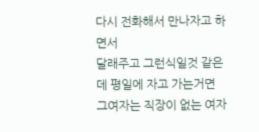다시 전화해서 만나자고 하면서
달래주고 그런식일것 같은데 평일에 자고 가는거면
그여자는 직장이 없는 여자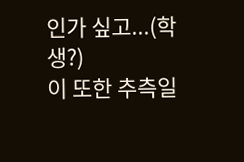인가 싶고...(학생?)
이 또한 추측일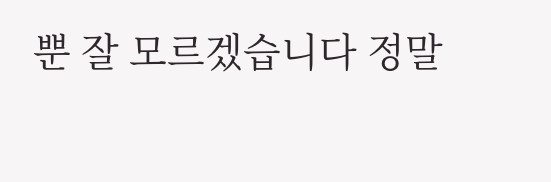뿐 잘 모르겠습니다 정말